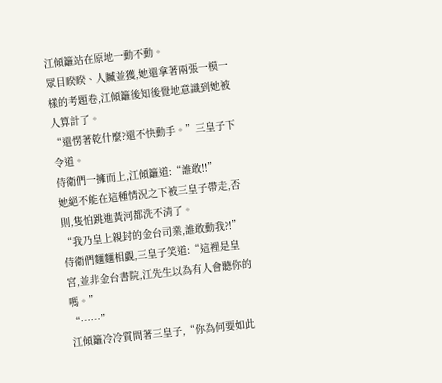江傾籬站在原地一動不動。
眾目睽睽、人贓並獲,她還拿著兩張一模一樣的考題卷,江傾籬後知後覺地意識到她被人算計了。
“還愣著乾什麼?還不快動手。”三皇子下令道。
侍衛們一擁而上,江傾籬道:“誰敢!!”
她絕不能在這種情況之下被三皇子帶走,否則,隻怕跳進黃河都洗不清了。
“我乃皇上親封的金台司業,誰敢動我?!”
侍衛們麵麵相覷,三皇子笑道:“這裡是皇宮,並非金台書院,江先生以為有人會聽你的嗎。”
“……”
江傾籬冷冷質問著三皇子,“你為何要如此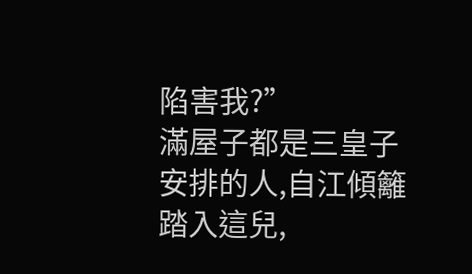陷害我?”
滿屋子都是三皇子安排的人,自江傾籬踏入這兒,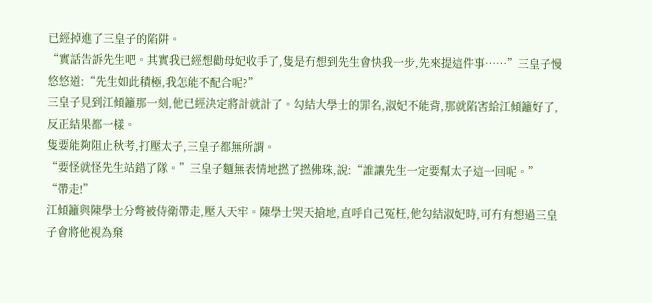已經掉進了三皇子的陷阱。
“實話告訴先生吧。其實我已經想勸母妃收手了,隻是冇想到先生會快我一步,先來提這件事……”三皇子慢悠悠道:“先生如此積極,我怎能不配合呢?”
三皇子見到江傾籬那一刻,他已經決定將計就計了。勾結大學士的罪名,淑妃不能背,那就陷害給江傾籬好了,反正結果都一樣。
隻要能夠阻止秋考,打壓太子,三皇子都無所謂。
“要怪就怪先生站錯了隊。”三皇子麵無表情地撚了撚佛珠,說:“誰讓先生一定要幫太子這一回呢。”
“帶走!”
江傾籬與陳學士分彆被侍衛帶走,壓入天牢。陳學士哭天搶地,直呼自己冤枉,他勾結淑妃時,可冇有想過三皇子會將他視為棄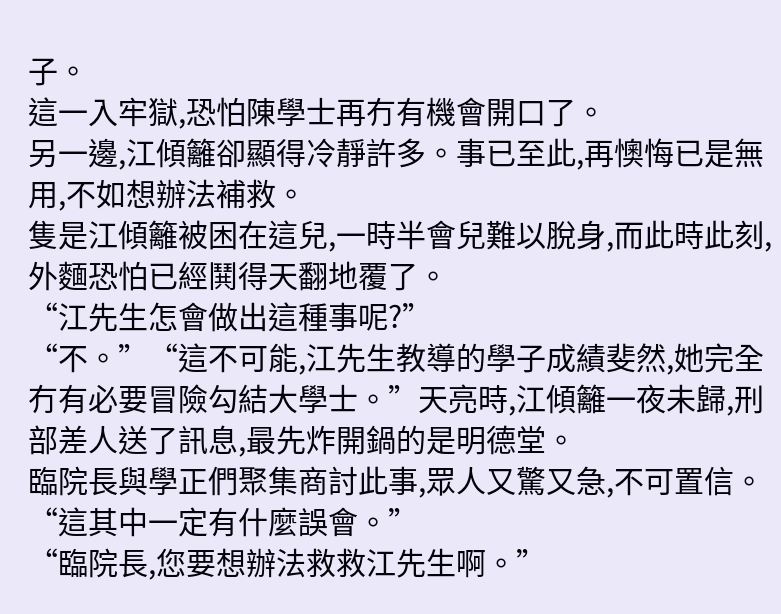子。
這一入牢獄,恐怕陳學士再冇有機會開口了。
另一邊,江傾籬卻顯得冷靜許多。事已至此,再懊悔已是無用,不如想辦法補救。
隻是江傾籬被困在這兒,一時半會兒難以脫身,而此時此刻,外麵恐怕已經鬨得天翻地覆了。
“江先生怎會做出這種事呢?”
“不。”“這不可能,江先生教導的學子成績斐然,她完全冇有必要冒險勾結大學士。”天亮時,江傾籬一夜未歸,刑部差人送了訊息,最先炸開鍋的是明德堂。
臨院長與學正們聚集商討此事,眾人又驚又急,不可置信。
“這其中一定有什麼誤會。”
“臨院長,您要想辦法救救江先生啊。”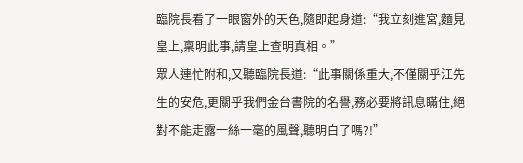臨院長看了一眼窗外的天色,隨即起身道:“我立刻進宮,麵見皇上,稟明此事,請皇上查明真相。”
眾人連忙附和,又聽臨院長道:“此事關係重大,不僅關乎江先生的安危,更關乎我們金台書院的名譽,務必要將訊息瞞住,絕對不能走露一絲一毫的風聲,聽明白了嗎?!”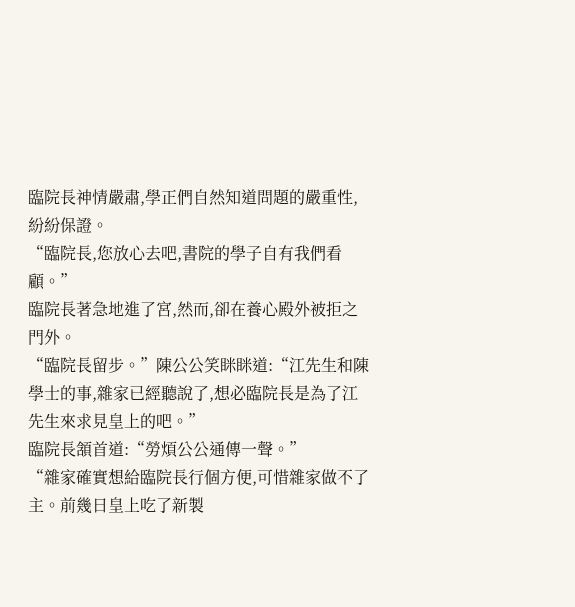臨院長神情嚴肅,學正們自然知道問題的嚴重性,紛紛保證。
“臨院長,您放心去吧,書院的學子自有我們看顧。”
臨院長著急地進了宮,然而,卻在養心殿外被拒之門外。
“臨院長留步。”陳公公笑眯眯道:“江先生和陳學士的事,雜家已經聽說了,想必臨院長是為了江先生來求見皇上的吧。”
臨院長頷首道:“勞煩公公通傳一聲。”
“雜家確實想給臨院長行個方便,可惜雜家做不了主。前幾日皇上吃了新製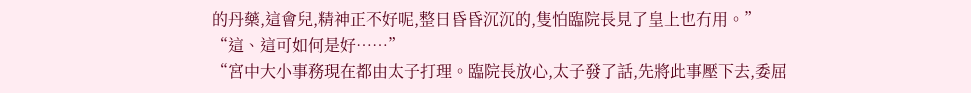的丹藥,這會兒,精神正不好呢,整日昏昏沉沉的,隻怕臨院長見了皇上也冇用。”
“這、這可如何是好……”
“宮中大小事務現在都由太子打理。臨院長放心,太子發了話,先將此事壓下去,委屈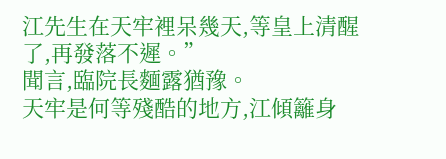江先生在天牢裡呆幾天,等皇上清醒了,再發落不遲。”
聞言,臨院長麵露猶豫。
天牢是何等殘酷的地方,江傾籬身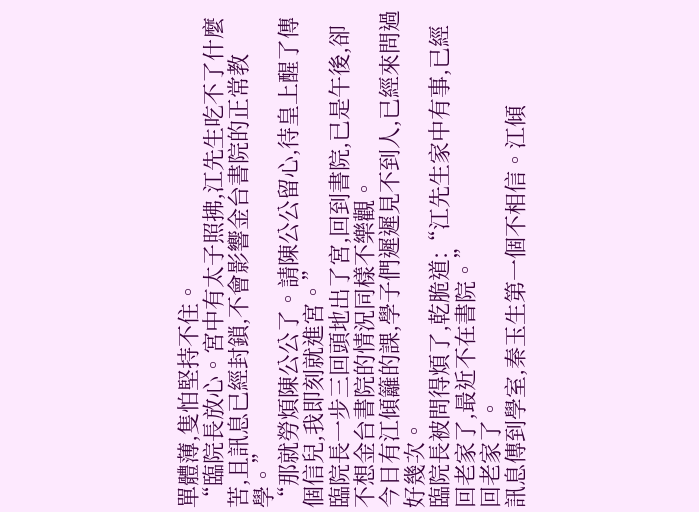單體薄,隻怕堅持不住。
“臨院長放心。宮中有太子照拂,江先生吃不了什麼苦,且訊息已經封鎖,不會影響金台書院的正常教學。”
“那就勞煩陳公公了。請陳公公留心,待皇上醒了傳個信兒,我即刻就進宮。”
臨院長一步三回頭地出了宮,回到書院,已是午後,卻不想金台書院的情況同樣不樂觀。
今日有江傾籬的課,學子們遲遲見不到人,已經來問過好幾次。
臨院長被問得煩了,乾脆道:“江先生家中有事,已經回老家了,最近不在書院。”
回老家了。
訊息傳到學室,秦玉生第一個不相信。江傾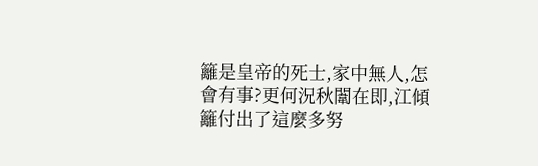籬是皇帝的死士,家中無人,怎會有事?更何況秋闈在即,江傾籬付出了這麼多努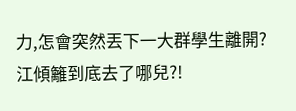力,怎會突然丟下一大群學生離開?
江傾籬到底去了哪兒?!